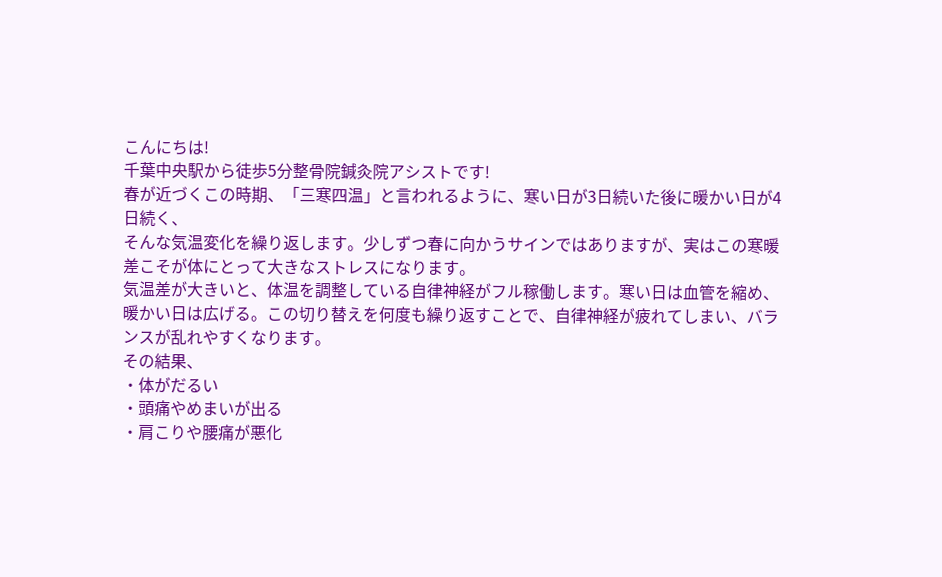こんにちは!
千葉中央駅から徒歩5分整骨院鍼灸院アシストです!
春が近づくこの時期、「三寒四温」と言われるように、寒い日が3日続いた後に暖かい日が4日続く、
そんな気温変化を繰り返します。少しずつ春に向かうサインではありますが、実はこの寒暖差こそが体にとって大きなストレスになります。
気温差が大きいと、体温を調整している自律神経がフル稼働します。寒い日は血管を縮め、暖かい日は広げる。この切り替えを何度も繰り返すことで、自律神経が疲れてしまい、バランスが乱れやすくなります。
その結果、
・体がだるい
・頭痛やめまいが出る
・肩こりや腰痛が悪化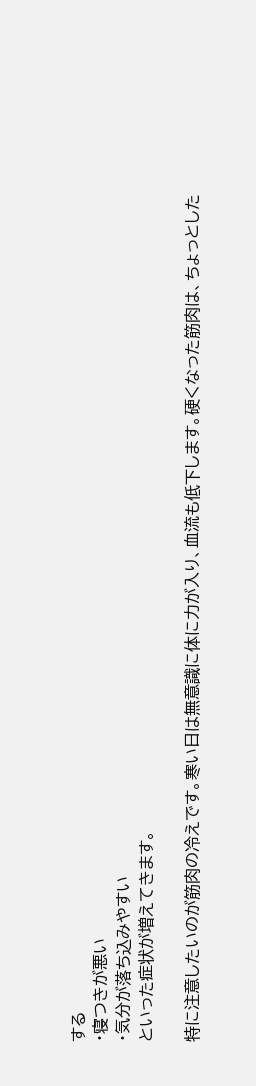する
・寝つきが悪い
・気分が落ち込みやすい
といった症状が増えてきます。

特に注意したいのが筋肉の冷えです。寒い日は無意識に体に力が入り、血流も低下します。硬くなった筋肉は、ちょっとした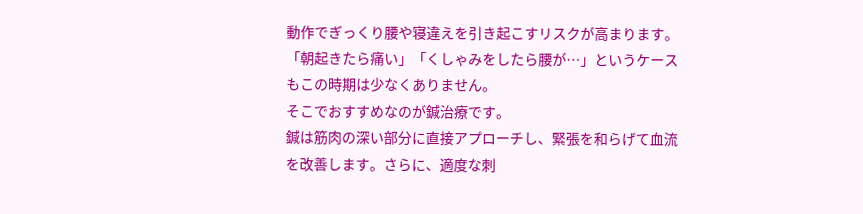動作でぎっくり腰や寝違えを引き起こすリスクが高まります。「朝起きたら痛い」「くしゃみをしたら腰が…」というケースもこの時期は少なくありません。
そこでおすすめなのが鍼治療です。
鍼は筋肉の深い部分に直接アプローチし、緊張を和らげて血流を改善します。さらに、適度な刺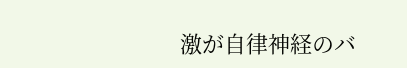激が自律神経のバ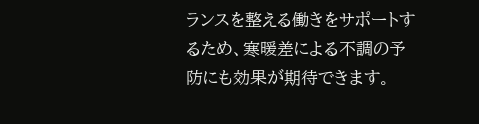ランスを整える働きをサポートするため、寒暖差による不調の予防にも効果が期待できます。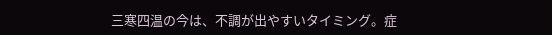三寒四温の今は、不調が出やすいタイミング。症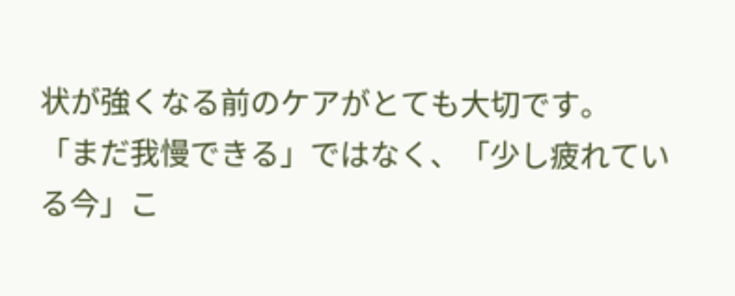状が強くなる前のケアがとても大切です。
「まだ我慢できる」ではなく、「少し疲れている今」こ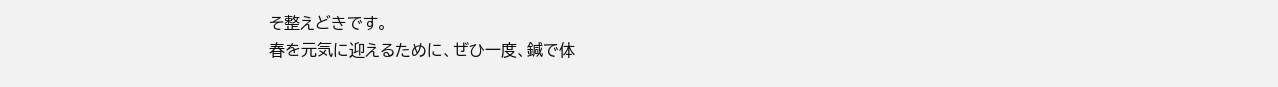そ整えどきです。
春を元気に迎えるために、ぜひ一度、鍼で体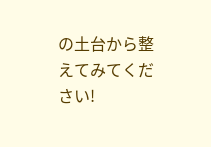の土台から整えてみてください!